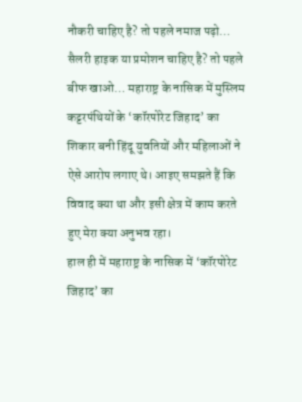नौकरी चाहिए है? तो पहले नमाज पढ़ो… सैलरी हाइक या प्रमोशन चाहिए है? तो पहले बीफ खाओ… महाराष्ट्र के नासिक में मुस्लिम कट्टरपंथियों के ‘कॉरपोरेट जिहाद’ का शिकार बनी हिंदू युवतियों और महिलाओं ने ऐसे आरोप लगाए थे। आइए समझते हैं कि विवाद क्या था और इसी क्षेत्र में काम करते हुए मेरा क्या अनुभव रहा।
हाल ही में महाराष्ट्र के नासिक में ‘कॉरपोरेट जिहाद’ का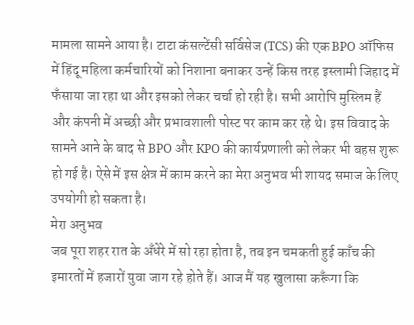मामला सामने आया है। टाटा कंसल्टेंसी सर्विसेज (TCS) की एक BPO ऑफिस में हिंदू महिला कर्मचारियों को निशाना बनाकर उन्हें किस तरह इस्लामी जिहाद में फँसाया जा रहा था और इसको लेकर चर्चा हो रही है। सभी आरोपि मुस्लिम हैं और कंपनी में अच्छी और प्रभावशाली पोस्ट पर काम कर रहे थे। इस विवाद के सामने आने के बाद से BPO और KPO की कार्यप्रणाली को लेकर भी बहस शुरू हो गई है। ऐसे में इस क्षेत्र में काम करने का मेरा अनुभव भी शायद समाज के लिए उपयोगी हो सकता है।
मेरा अनुभव
जब पूरा शहर रात के अँधेरे में सो रहा होता है, तब इन चमकती हुई काँच की इमारतों में हजारों युवा जाग रहे होते हैं। आज मैं यह खुलासा करूँगा कि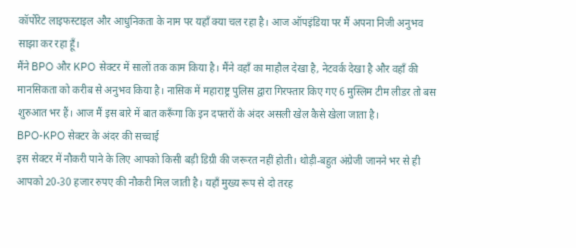कॉर्पोरेट लाइफस्टाइल और आधुनिकता के नाम पर यहाँ क्या चल रहा है। आज ऑपइंडिया पर मैं अपना निजी अनुभव साझा कर रहा हूँ।
मैंने BPO और KPO सेक्टर में सालों तक काम किया है। मैंने वहाँ का माहौल देखा है, नेटवर्क देखा है और वहाँ की मानसिकता को करीब से अनुभव किया है। नासिक में महाराष्ट्र पुलिस द्वारा गिरफ्तार किए गए 6 मुस्लिम टीम लीडर तो बस शुरुआत भर हैं। आज मैं इस बारे में बात करूँगा कि इन दफ्तरों के अंदर असली खेल कैसे खेला जाता है।
BPO-KPO सेक्टर के अंदर की सच्चाई
इस सेक्टर में नौकरी पाने के लिए आपको किसी बड़ी डिग्री की जरूरत नहीं होती। थोड़ी-बहुत अंग्रेजी जानने भर से ही आपको 20-30 हजार रुपए की नौकरी मिल जाती है। यहाँ मुख्य रूप से दो तरह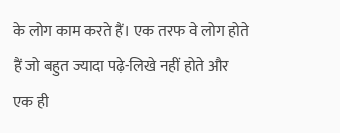के लोग काम करते हैं। एक तरफ वे लोग होते हैं जो बहुत ज्यादा पढ़े-लिखे नहीं होते और एक ही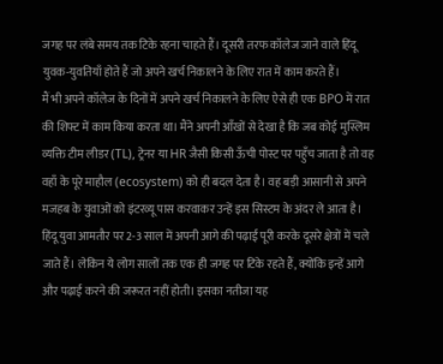जगह पर लंबे समय तक टिके रहना चाहते हैं। दूसरी तरफ कॉलेज जाने वाले हिंदू युवक-युवतियाँ होते हैं जो अपने खर्च निकालने के लिए रात में काम करते हैं।
मैं भी अपने कॉलेज के दिनों में अपने खर्च निकालने के लिए ऐसे ही एक BPO में रात की शिफ्ट में काम किया करता था। मैंने अपनी आँखों से देखा है कि जब कोई मुस्लिम व्यक्ति टीम लीडर (TL), ट्रेनर या HR जैसी किसी ऊँची पोस्ट पर पहुँच जाता है तो वह वहाँ के पूरे माहौल (ecosystem) को ही बदल देता है। वह बड़ी आसानी से अपने मजहब के युवाओं को इंटरव्यू पास करवाकर उन्हें इस सिस्टम के अंदर ले आता है।
हिंदू युवा आमतौर पर 2-3 साल में अपनी आगे की पढ़ाई पूरी करके दूसरे क्षेत्रों में चले जाते हैं। लेकिन ये लोग सालों तक एक ही जगह पर टिके रहते हैं, क्योंकि इन्हें आगे और पढ़ाई करने की जरूरत नहीं होती। इसका नतीजा यह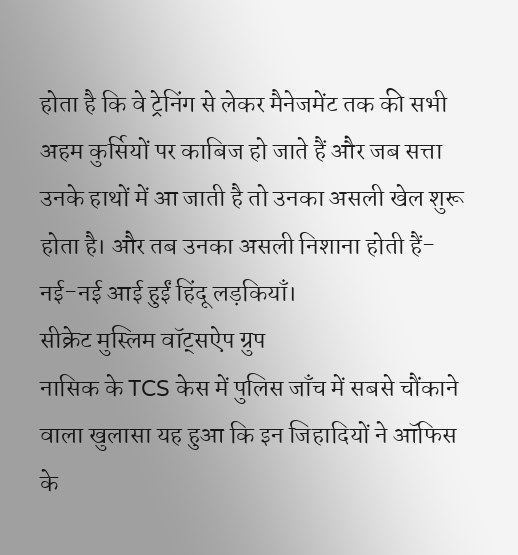होता है कि वे ट्रेनिंग से लेकर मैनेजमेंट तक की सभी अहम कुर्सियों पर काबिज हो जाते हैं और जब सत्ता उनके हाथों में आ जाती है तो उनका असली खेल शुरू होता है। और तब उनका असली निशाना होती हैं- नई-नई आई हुईं हिंदू लड़कियाँ।
सीक्रेट मुस्लिम वॉट्सऐप ग्रुप
नासिक के TCS केस में पुलिस जाँच में सबसे चौंकाने वाला खुलासा यह हुआ कि इन जिहादियों ने ऑफिस के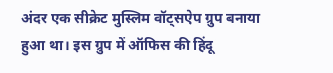अंदर एक सीक्रेट मुस्लिम वॉट्सऐप ग्रुप बनाया हुआ था। इस ग्रुप में ऑफिस की हिंदू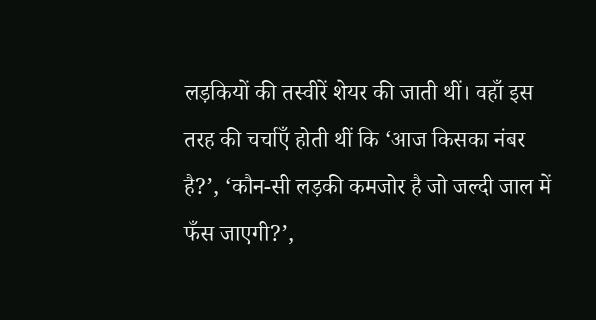लड़कियों की तस्वीरें शेयर की जाती थीं। वहाँ इस तरह की चर्चाएँ होती थीं कि ‘आज किसका नंबर है?’, ‘कौन-सी लड़की कमजोर है जो जल्दी जाल में फँस जाएगी?’,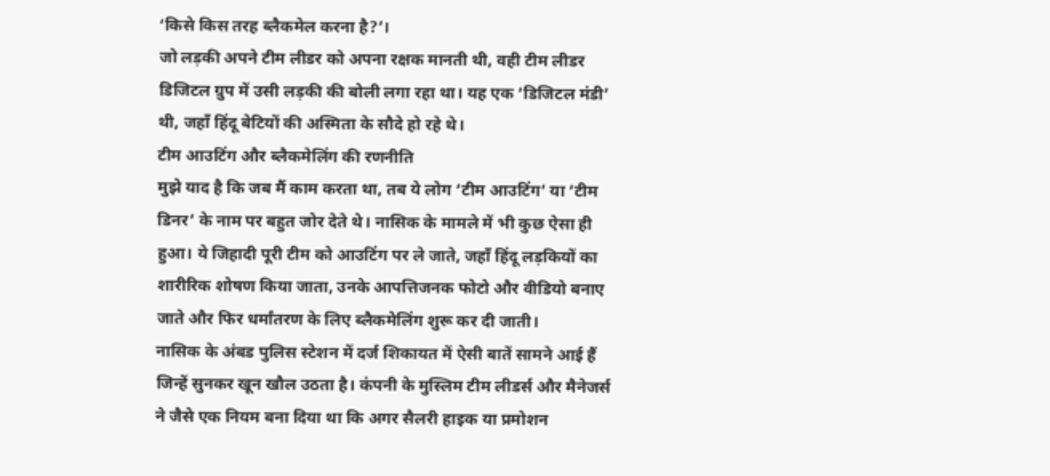‘किसे किस तरह ब्लैकमेल करना है?’।
जो लड़की अपने टीम लीडर को अपना रक्षक मानती थी, वही टीम लीडर डिजिटल ग्रुप में उसी लड़की की बोली लगा रहा था। यह एक ‘डिजिटल मंडी’ थी, जहाँ हिंदू बेटियों की अस्मिता के सौदे हो रहे थे।
टीम आउटिंग और ब्लैकमेलिंग की रणनीति
मुझे याद है कि जब मैं काम करता था, तब ये लोग ‘टीम आउटिंग’ या ‘टीम डिनर’ के नाम पर बहुत जोर देते थे। नासिक के मामले में भी कुछ ऐसा ही हुआ। ये जिहादी पूरी टीम को आउटिंग पर ले जाते, जहाँ हिंदू लड़कियों का शारीरिक शोषण किया जाता, उनके आपत्तिजनक फोटो और वीडियो बनाए जाते और फिर धर्मांतरण के लिए ब्लैकमेलिंग शुरू कर दी जाती।
नासिक के अंबड पुलिस स्टेशन में दर्ज शिकायत में ऐसी बातें सामने आई हैं जिन्हें सुनकर खून खौल उठता है। कंपनी के मुस्लिम टीम लीडर्स और मैनेजर्स ने जैसे एक नियम बना दिया था कि अगर सैलरी हाइक या प्रमोशन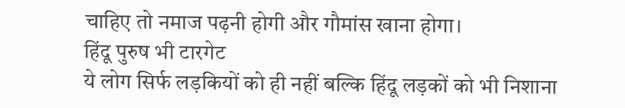चाहिए तो नमाज पढ़नी होगी और गौमांस खाना होगा।
हिंदू पुरुष भी टारगेट
ये लोग सिर्फ लड़कियों को ही नहीं बल्कि हिंदू लड़कों को भी निशाना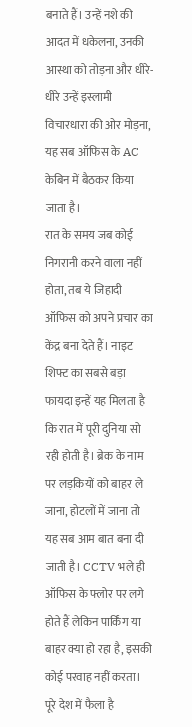बनाते हैं। उन्हें नशे की आदत में धकेलना, उनकी आस्था को तोड़ना और धीरे-धीरे उन्हें इस्लामी विचारधारा की ओर मोड़ना, यह सब ऑफिस के AC केबिन में बैठकर किया जाता है।
रात के समय जब कोई निगरानी करने वाला नहीं होता, तब ये जिहादी ऑफिस को अपने प्रचार का केंद्र बना देते हैं। नाइट शिफ्ट का सबसे बड़ा फायदा इन्हें यह मिलता है कि रात में पूरी दुनिया सो रही होती है। ब्रेक के नाम पर लड़कियों को बाहर ले जाना, होटलों में जाना तो यह सब आम बात बना दी जाती है। CCTV भले ही ऑफिस के फ्लोर पर लगे होते हैं लेकिन पार्किंग या बाहर क्या हो रहा है, इसकी कोई परवाह नहीं करता।
पूरे देश में फैला है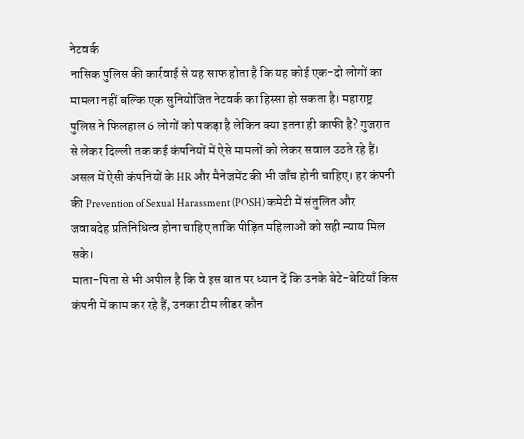नेटवर्क
नासिक पुलिस की कार्रवाई से यह साफ होता है कि यह कोई एक-दो लोगों का मामला नहीं बल्कि एक सुनियोजित नेटवर्क का हिस्सा हो सकता है। महाराष्ट्र पुलिस ने फिलहाल 6 लोगों को पकड़ा है लेकिन क्या इतना ही काफी है? गुजरात से लेकर दिल्ली तक कई कंपनियों में ऐसे मामलों को लेकर सवाल उठते रहे हैं।
असल में ऐसी कंपनियों के HR और मैनेजमेंट की भी जाँच होनी चाहिए। हर कंपनी की Prevention of Sexual Harassment (POSH) कमेटी में संतुलित और जवाबदेह प्रतिनिधित्व होना चाहिए ताकि पीड़ित महिलाओं को सही न्याय मिल सके।
माता-पिता से भी अपील है कि वे इस बात पर ध्यान दें कि उनके बेटे-बेटियाँ किस कंपनी में काम कर रहे हैं, उनका टीम लीडर कौन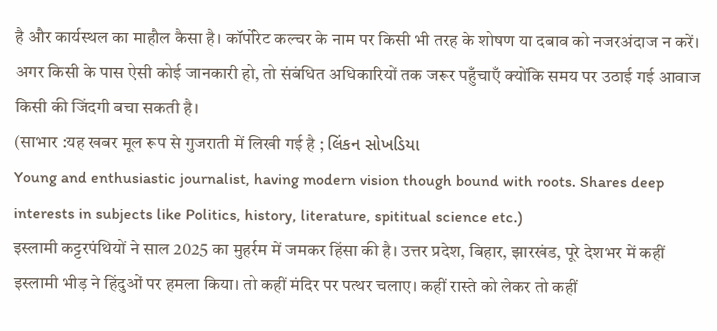है और कार्यस्थल का माहौल कैसा है। कॉर्पोरेट कल्चर के नाम पर किसी भी तरह के शोषण या दबाव को नजरअंदाज न करें। अगर किसी के पास ऐसी कोई जानकारी हो, तो संबंधित अधिकारियों तक जरूर पहुँचाएँ क्योंकि समय पर उठाई गई आवाज किसी की जिंदगी बचा सकती है।
(साभार :यह खबर मूल रूप से गुजराती में लिखी गई है ; લિંકન સોખડિયા
Young and enthusiastic journalist, having modern vision though bound with roots. Shares deep interests in subjects like Politics, history, literature, spititual science etc.)
इस्लामी कट्टरपंथियों ने साल 2025 का मुहर्रम में जमकर हिंसा की है। उत्तर प्रदेश, बिहार, झारखंड, पूरे देशभर में कहीं इस्लामी भीड़ ने हिंदुओं पर हमला किया। तो कहीं मंदिर पर पत्थर चलाए। कहीं रास्ते को लेकर तो कहीं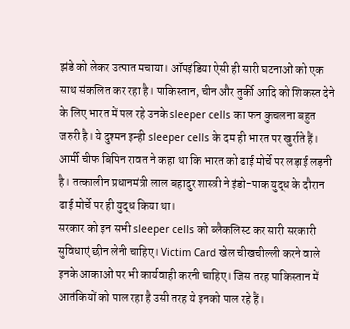झंडे को लेकर उत्पात मचाया। ऑपइंडिया ऐसी ही सारी घटनाओं को एक साथ संकलित कर रहा है। पाकिस्तान, चीन और तुर्की आदि को शिकस्त देने के लिए भारत में पल रहे उनके sleeper cells का फन कुचलना बहुत जरुरी है। ये दुश्मन इन्ही sleeper cells के दम ही भारत पर खुर्राते हैं। आर्मी चीफ बिपिन रावत ने कहा था कि भारत को ढाई मोर्चे पर लड़ाई लड़नी है। तत्कालीन प्रधानमंत्री लाल बहादुर शास्त्री ने इंडो-पाक युद्ध के दौरान ढाई मोर्चे पर ही युद्ध किया था।
सरकार को इन सभी sleeper cells को ब्लैकलिस्ट कर सारी सरकारी सुविधाएं छीन लेनी चाहिए। Victim Card खेल चीखचील्ली करने वाले इनके आकाओं पर भी कार्यवाही करनी चाहिए। जिस तरह पाकिस्तान में आतंकियों को पाल रहा है उसी तरह ये इनको पाल रहे हैं।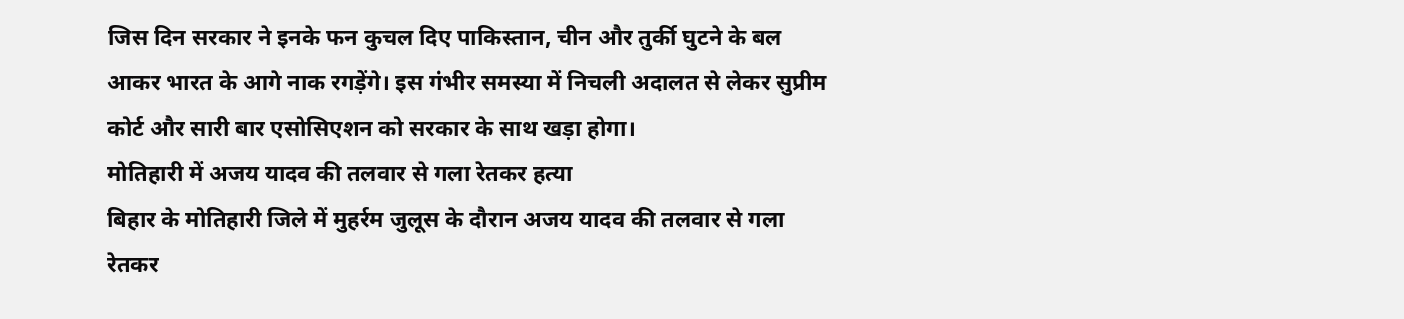जिस दिन सरकार ने इनके फन कुचल दिए पाकिस्तान, चीन और तुर्की घुटने के बल आकर भारत के आगे नाक रगड़ेंगे। इस गंभीर समस्या में निचली अदालत से लेकर सुप्रीम कोर्ट और सारी बार एसोसिएशन को सरकार के साथ खड़ा होगा।
मोतिहारी में अजय यादव की तलवार से गला रेतकर हत्या
बिहार के मोतिहारी जिले में मुहर्रम जुलूस के दौरान अजय यादव की तलवार से गला रेतकर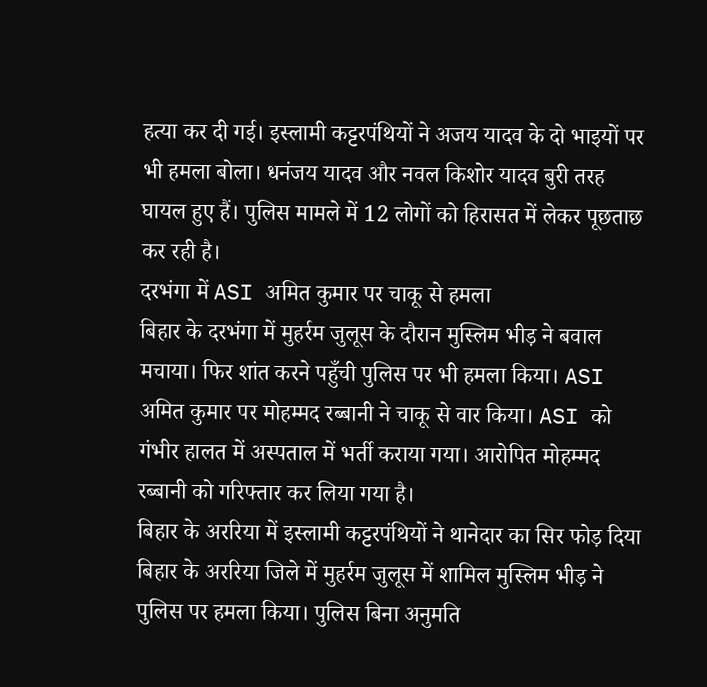हत्या कर दी गई। इस्लामी कट्टरपंथियों ने अजय यादव के दो भाइयों पर भी हमला बोला। धनंजय यादव और नवल किशोर यादव बुरी तरह घायल हुए हैं। पुलिस मामले में 12 लोगों को हिरासत में लेकर पूछताछ कर रही है।
दरभंगा में ASI अमित कुमार पर चाकू से हमला
बिहार के दरभंगा में मुहर्रम जुलूस के दौरान मुस्लिम भीड़ ने बवाल मचाया। फिर शांत करने पहुँची पुलिस पर भी हमला किया। ASI अमित कुमार पर मोहम्मद रब्बानी ने चाकू से वार किया। ASI को गंभीर हालत में अस्पताल में भर्ती कराया गया। आरोपित मोहम्मद रब्बानी को गरिफ्तार कर लिया गया है।
बिहार के अररिया में इस्लामी कट्टरपंथियों ने थानेदार का सिर फोड़ दिया
बिहार के अररिया जिले में मुहर्रम जुलूस में शामिल मुस्लिम भीड़ ने पुलिस पर हमला किया। पुलिस बिना अनुमति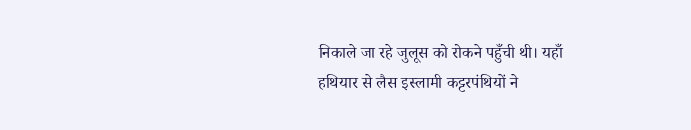निकाले जा रहे जुलूस को रोकने पहुँची थी। यहाँ हथियार से लैस इस्लामी कट्टरपंथियों ने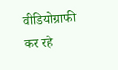वीडियोग्राफी कर रहे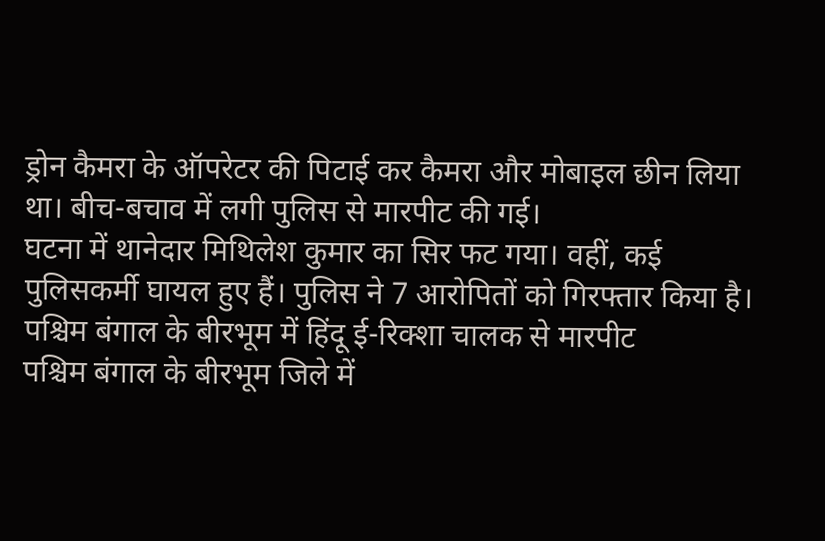ड्रोन कैमरा के ऑपरेटर की पिटाई कर कैमरा और मोबाइल छीन लिया था। बीच-बचाव में लगी पुलिस से मारपीट की गई।
घटना में थानेदार मिथिलेश कुमार का सिर फट गया। वहीं, कई पुलिसकर्मी घायल हुए हैं। पुलिस ने 7 आरोपितों को गिरफ्तार किया है।
पश्चिम बंगाल के बीरभूम में हिंदू ई-रिक्शा चालक से मारपीट
पश्चिम बंगाल के बीरभूम जिले में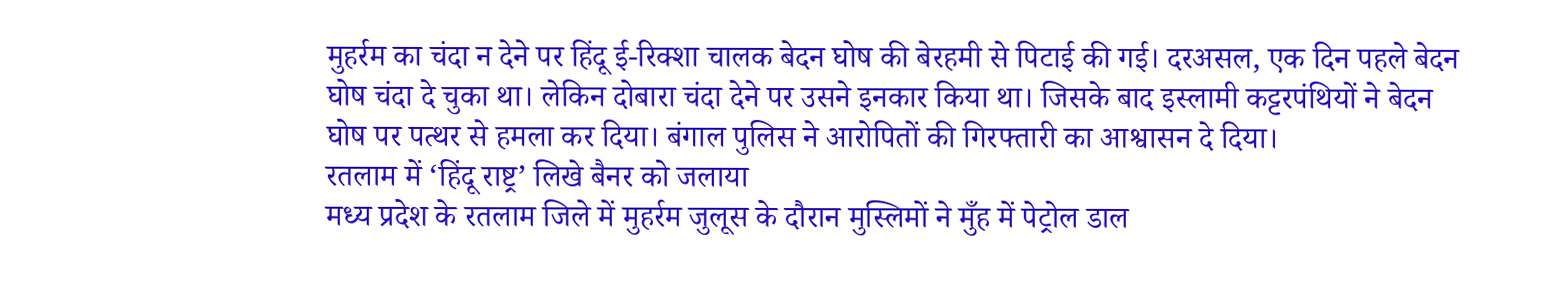मुहर्रम का चंदा न देने पर हिंदू ई-रिक्शा चालक बेदन घोष की बेरहमी से पिटाई की गई। दरअसल, एक दिन पहले बेदन घोष चंदा दे चुका था। लेकिन दोबारा चंदा देने पर उसने इनकार किया था। जिसके बाद इस्लामी कट्टरपंथियों ने बेदन घोष पर पत्थर से हमला कर दिया। बंगाल पुलिस ने आरोपितों की गिरफ्तारी का आश्वासन दे दिया।
रतलाम में ‘हिंदू राष्ट्र’ लिखे बैनर को जलाया
मध्य प्रदेश के रतलाम जिले में मुहर्रम जुलूस के दौरान मुस्लिमों ने मुँह में पेट्रोल डाल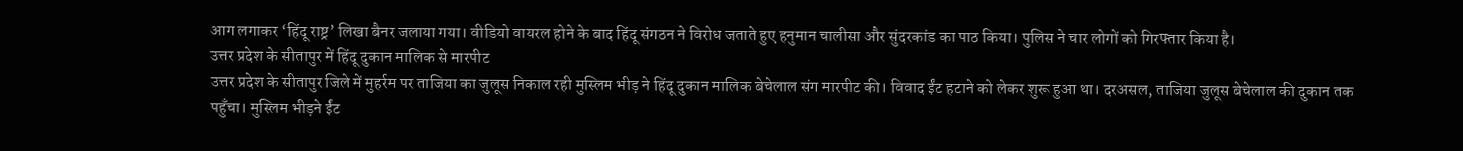आग लगाकर ‘हिंदू राष्ट्र’ लिखा बैनर जलाया गया। वीडियो वायरल होने के बाद हिंदू संगठन ने विरोध जताते हुए हनुमान चालीसा और सुंदरकांड का पाठ किया। पुलिस ने चार लोगों को गिरफ्तार किया है।
उत्तर प्रदेश के सीतापुर में हिंदू दुकान मालिक से मारपीट
उत्तर प्रदेश के सीतापुर जिले में मुहर्रम पर ताजिया का जुलूस निकाल रही मुस्लिम भीड़ ने हिंदू दुकान मालिक बेचेलाल संग मारपीट की। विवाद ईंट हटाने को लेकर शुरू हुआ था। दरअसल, ताजिया जुलूस बेचेलाल की दुकान तक पहुँचा। मुस्लिम भीड़ने ईंट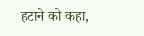हटाने को कहा,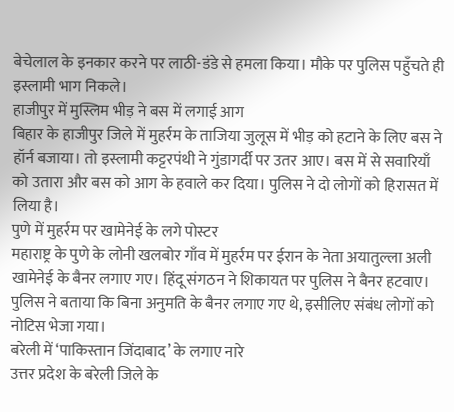बेचेलाल के इनकार करने पर लाठी-डंडे से हमला किया। मौके पर पुलिस पहुँचते ही इस्लामी भाग निकले।
हाजीपुर में मुस्लिम भीड़ ने बस में लगाई आग
बिहार के हाजीपुर जिले में मुहर्रम के ताजिया जुलूस में भीड़ को हटाने के लिए बस ने हॉर्न बजाया। तो इस्लामी कट्टरपंथी ने गुंडागर्दी पर उतर आए। बस में से सवारियाँ को उतारा और बस को आग के हवाले कर दिया। पुलिस ने दो लोगों को हिरासत में लिया है।
पुणे में मुहर्रम पर खामेनेई के लगे पोस्टर
महाराष्ट्र के पुणे के लोनी खलबोर गाँव में मुहर्रम पर ईरान के नेता अयातुल्ला अली खामेनेई के बैनर लगाए गए। हिंदू संगठन ने शिकायत पर पुलिस ने बैनर हटवाए। पुलिस ने बताया कि बिना अनुमति के बैनर लगाए गए थे, इसीलिए संबंध लोगों को नोटिस भेजा गया।
बरेली में ‘पाकिस्तान जिंदाबाद’ के लगाए नारे
उत्तर प्रदेश के बरेली जिले के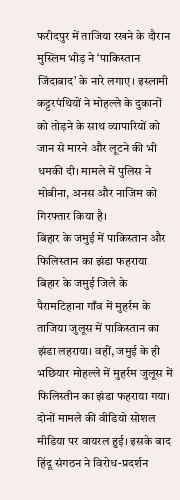फरीदपुर में ताजिया रखने के दौरान मुस्लिम भीड़ ने ‘पाकिस्तान जिंदाबाद’ के नारे लगाए। इस्लामी कट्टरपंथियों ने मोहल्ले के दुकानों को तोड़ने के साथ व्यापारियों को जान से मारने और लूटने की भी धमकी दी। मामले में पुलिस ने मोबीना, अनस और नाजिम को गिरफ्तार किया है।
बिहार के जमुई में पाकिस्तान और फिलिस्तान का झंडा फहराया
बिहार के जमुई जिले के पैरामटिहाना गाँव में मुहर्रम के ताजिया जुलूस में पाकिस्तान का झंडा लहराया। वहीं, जमुई के ही भछियार मोहल्ले में मुहर्रम जुलूस में फिलिस्तीन का झंडा फहराया गया। दोनों मामले की वीडियो सोशल मीडिया पर वायरल हुई। इसके बाद हिंदू संगठन ने विरोध-प्रदर्शन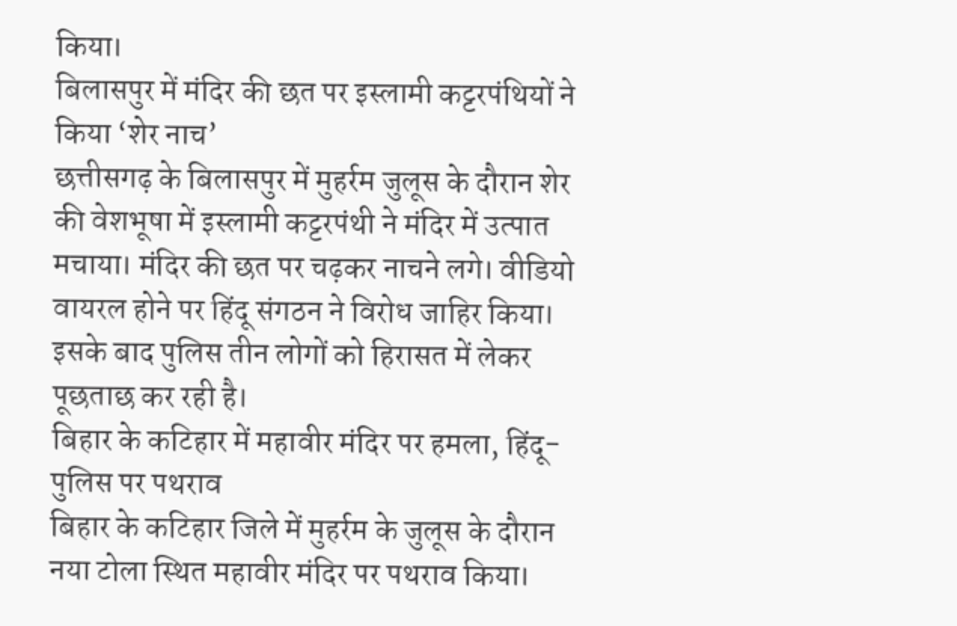किया।
बिलासपुर में मंदिर की छत पर इस्लामी कट्टरपंथियों ने किया ‘शेर नाच’
छत्तीसगढ़ के बिलासपुर में मुहर्रम जुलूस के दौरान शेर की वेशभूषा में इस्लामी कट्टरपंथी ने मंदिर में उत्पात मचाया। मंदिर की छत पर चढ़कर नाचने लगे। वीडियो वायरल होने पर हिंदू संगठन ने विरोध जाहिर किया। इसके बाद पुलिस तीन लोगों को हिरासत में लेकर पूछताछ कर रही है।
बिहार के कटिहार में महावीर मंदिर पर हमला, हिंदू-पुलिस पर पथराव
बिहार के कटिहार जिले में मुहर्रम के जुलूस के दौरान नया टोला स्थित महावीर मंदिर पर पथराव किया।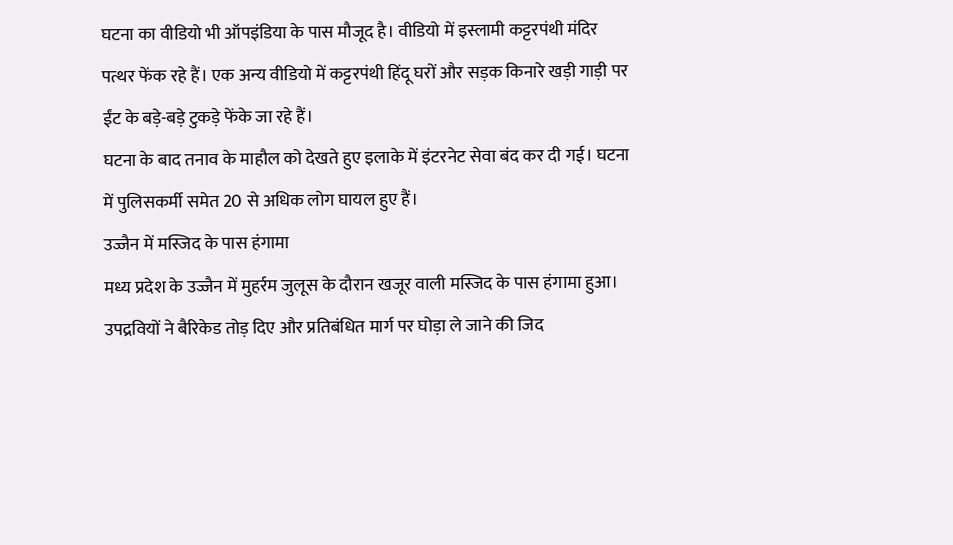घटना का वीडियो भी ऑपइंडिया के पास मौजूद है। वीडियो में इस्लामी कट्टरपंथी मंदिर पत्थर फेंक रहे हैं। एक अन्य वीडियो में कट्टरपंथी हिंदू घरों और सड़क किनारे खड़ी गाड़ी पर ईंट के बड़े-बड़े टुकड़े फेंके जा रहे हैं।
घटना के बाद तनाव के माहौल को देखते हुए इलाके में इंटरनेट सेवा बंद कर दी गई। घटना में पुलिसकर्मी समेत 20 से अधिक लोग घायल हुए हैं।
उज्जैन में मस्जिद के पास हंगामा
मध्य प्रदेश के उज्जैन में मुहर्रम जुलूस के दौरान खजूर वाली मस्जिद के पास हंगामा हुआ। उपद्रवियों ने बैरिकेड तोड़ दिए और प्रतिबंधित मार्ग पर घोड़ा ले जाने की जिद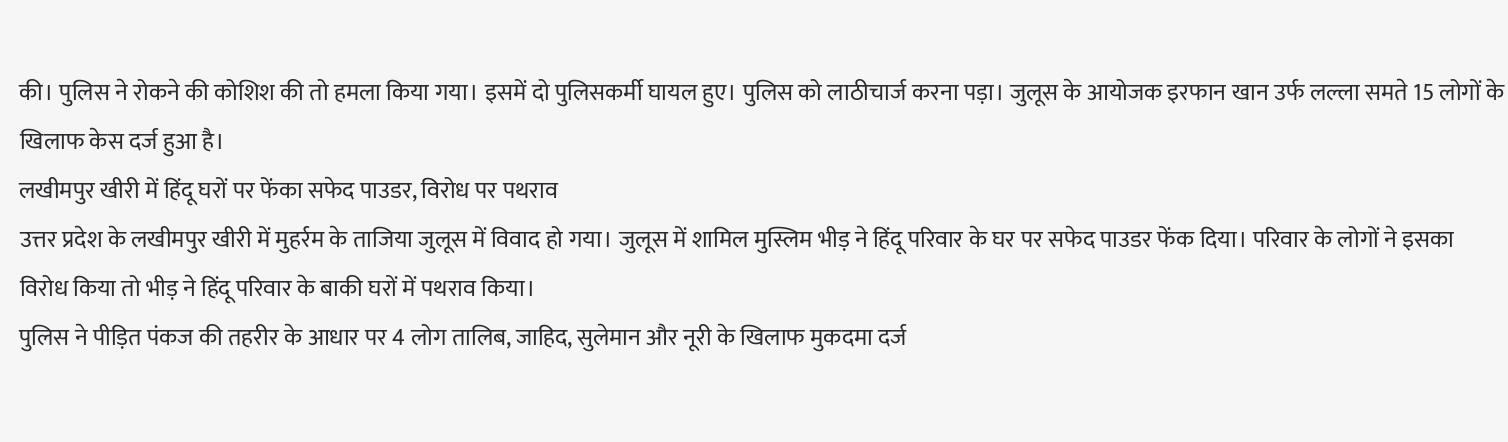की। पुलिस ने रोकने की कोशिश की तो हमला किया गया। इसमें दो पुलिसकर्मी घायल हुए। पुलिस को लाठीचार्ज करना पड़ा। जुलूस के आयोजक इरफान खान उर्फ लल्ला समते 15 लोगों के खिलाफ केस दर्ज हुआ है।
लखीमपुर खीरी में हिंदू घरों पर फेंका सफेद पाउडर, विरोध पर पथराव
उत्तर प्रदेश के लखीमपुर खीरी में मुहर्रम के ताजिया जुलूस में विवाद हो गया। जुलूस में शामिल मुस्लिम भीड़ ने हिंदू परिवार के घर पर सफेद पाउडर फेंक दिया। परिवार के लोगों ने इसका विरोध किया तो भीड़ ने हिंदू परिवार के बाकी घरों में पथराव किया।
पुलिस ने पीड़ित पंकज की तहरीर के आधार पर 4 लोग तालिब, जाहिद, सुलेमान और नूरी के खिलाफ मुकदमा दर्ज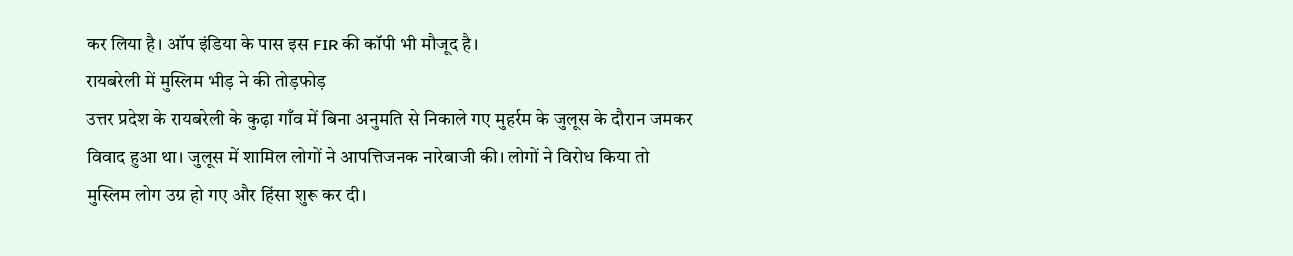कर लिया है। ऑप इंडिया के पास इस FIR की कॉपी भी मौजूद है।
रायबरेली में मुस्लिम भीड़ ने की तोड़फोड़
उत्तर प्रदेश के रायबरेली के कुढ़ा गाँव में बिना अनुमति से निकाले गए मुहर्रम के जुलूस के दौरान जमकर विवाद हुआ था। जुलूस में शामिल लोगों ने आपत्तिजनक नारेबाजी की। लोगों ने विरोध किया तो मुस्लिम लोग उग्र हो गए और हिंसा शुरू कर दी।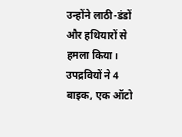उन्होंने लाठी-डंडों और हथियारों से हमला किया। उपद्रवियों ने 4 बाइक, एक ऑटो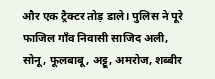और एक ट्रैक्टर तोड़ डाले। पुलिस ने पूरे फाजिल गाँव निवासी साजिद अली, सोनू, फूलबाबू, अट्टू, अमरोज, शब्बीर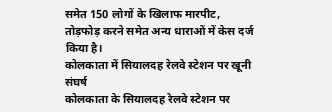समेत 150 लोगों के खिलाफ मारपीट, तोड़फोड़ करने समेत अन्य धाराओं में केस दर्ज किया है।
कोलकाता में सियालदह रेलवे स्टेशन पर खूनी संघर्ष
कोलकाता के सियालदह रेलवे स्टेशन पर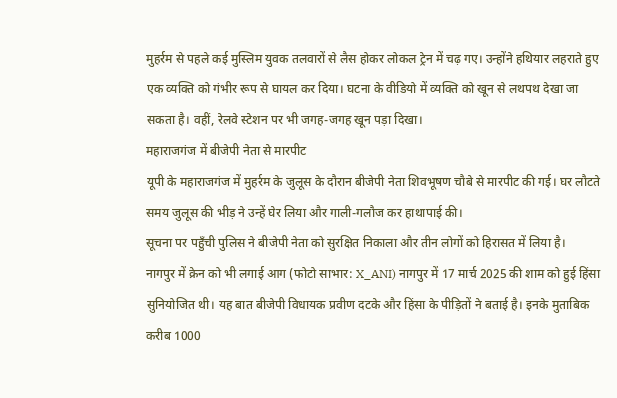मुहर्रम से पहले कई मुस्लिम युवक तलवारों से लैस होकर लोकल ट्रेन में चढ़ गए। उन्होंने हथियार लहराते हुए एक व्यक्ति को गंभीर रूप से घायल कर दिया। घटना के वीडियो में व्यक्ति को खून से लथपथ देखा जा सकता है। वहीं, रेलवे स्टेशन पर भी जगह-जगह खून पड़ा दिखा।
महाराजगंज में बीजेपी नेता से मारपीट
यूपी के महाराजगंज में मुहर्रम के जुलूस के दौरान बीजेपी नेता शिवभूषण चौबे से मारपीट की गई। घर लौटते समय जुलूस की भीड़ ने उन्हें घेर लिया और गाली-गलौज कर हाथापाई की।
सूचना पर पहुँची पुलिस ने बीजेपी नेता को सुरक्षित निकाला और तीन लोगों को हिरासत में लिया है।
नागपुर में क्रेन को भी लगाई आग (फोटो साभार: X_ANI) नागपुर में 17 मार्च 2025 की शाम को हुई हिंसा सुनियोजित थी। यह बात बीजेपी विधायक प्रवीण दटके और हिंसा के पीड़ितों ने बताई है। इनके मुताबिक करीब 1000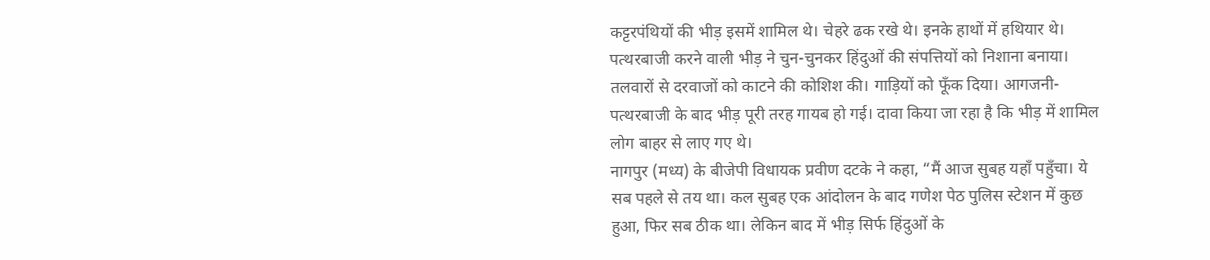कट्टरपंथियों की भीड़ इसमें शामिल थे। चेहरे ढक रखे थे। इनके हाथों में हथियार थे।
पत्थरबाजी करने वाली भीड़ ने चुन-चुनकर हिंदुओं की संपत्तियों को निशाना बनाया। तलवारों से दरवाजों को काटने की कोशिश की। गाड़ियों को फूँक दिया। आगजनी-पत्थरबाजी के बाद भीड़ पूरी तरह गायब हो गई। दावा किया जा रहा है कि भीड़ में शामिल लोग बाहर से लाए गए थे।
नागपुर (मध्य) के बीजेपी विधायक प्रवीण दटके ने कहा, “मैं आज सुबह यहाँ पहुँचा। ये सब पहले से तय था। कल सुबह एक आंदोलन के बाद गणेश पेठ पुलिस स्टेशन में कुछ हुआ, फिर सब ठीक था। लेकिन बाद में भीड़ सिर्फ हिंदुओं के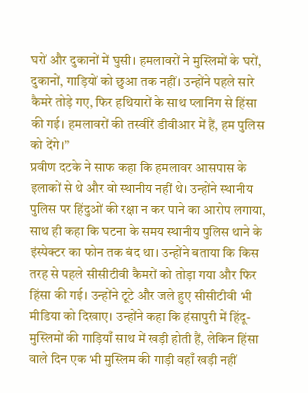घरों और दुकानों में घुसी। हमलावरों ने मुस्लिमों के घरों, दुकानों, गाड़ियों को छुआ तक नहीं। उन्होंने पहले सारे कैमरे तोड़े गए, फिर हथियारों के साथ प्लानिंग से हिंसा की गई। हमलावरों की तस्वीरें डीवीआर में हैं, हम पुलिस को देंगे।”
प्रवीण दटके ने साफ कहा कि हमलावर आसपास के इलाकों से थे और वो स्थानीय नहीं थे। उन्होंने स्थानीय पुलिस पर हिंदुओं की रक्षा न कर पाने का आरोप लगाया, साथ ही कहा कि घटना के समय स्थानीय पुलिस थाने के इंस्पेक्टर का फोन तक बंद था। उन्होंने बताया कि किस तरह से पहले सीसीटीवी कैमरों को तोड़ा गया और फिर हिंसा की गई। उन्होंने टूटे और जले हुए सीसीटीवी भी मीडिया को दिखाए। उन्होंने कहा कि हंसापुरी में हिंदू-मुस्लिमों की गाड़ियाँ साथ में खड़ी होती हैं, लेकिन हिंसा वाले दिन एक भी मुस्लिम की गाड़ी वहाँ खड़ी नहीं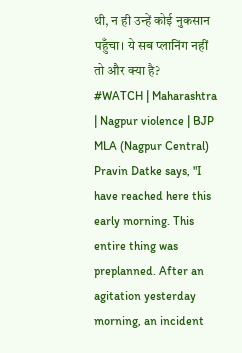थी, न ही उन्हें कोई नुकसान पहुँचा। ये सब प्लानिंग नहीं तो और क्या है?
#WATCH | Maharashtra | Nagpur violence | BJP MLA (Nagpur Central) Pravin Datke says, "I have reached here this early morning. This entire thing was preplanned. After an agitation yesterday morning, an incident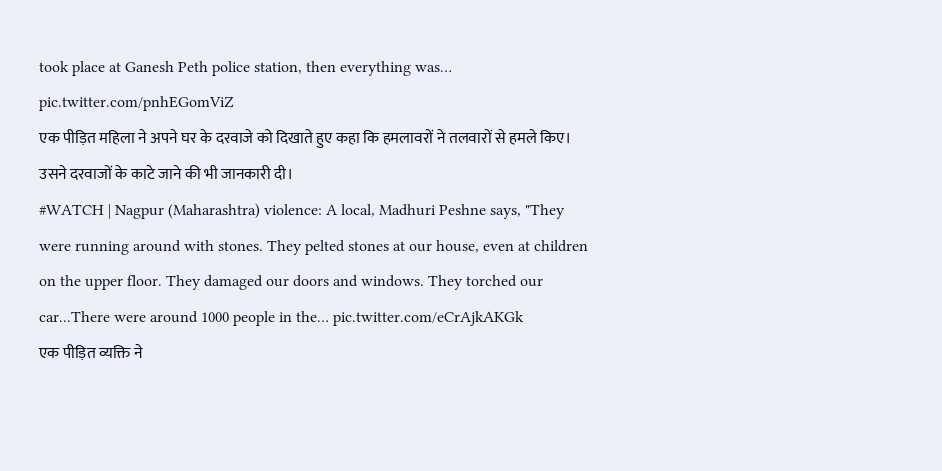took place at Ganesh Peth police station, then everything was… pic.twitter.com/pnhEGomViZ
एक पीड़ित महिला ने अपने घर के दरवाजे को दिखाते हुए कहा कि हमलावरों ने तलवारों से हमले किए। उसने दरवाजों के काटे जाने की भी जानकारी दी।
#WATCH | Nagpur (Maharashtra) violence: A local, Madhuri Peshne says, "They were running around with stones. They pelted stones at our house, even at children on the upper floor. They damaged our doors and windows. They torched our car...There were around 1000 people in the… pic.twitter.com/eCrAjkAKGk
एक पीड़ित व्यक्ति ने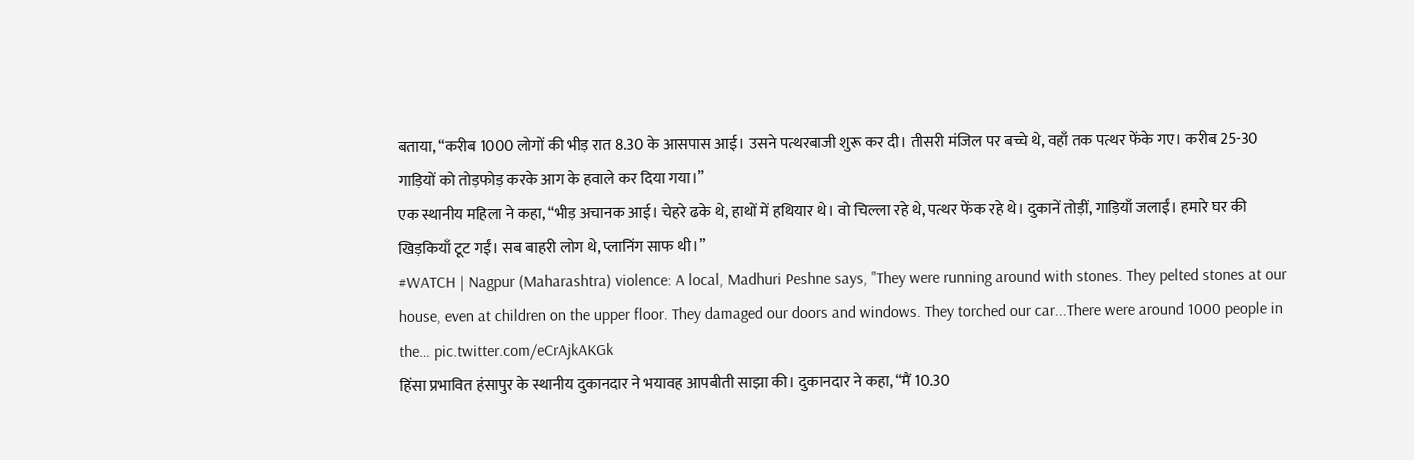बताया, “करीब 1000 लोगों की भीड़ रात 8.30 के आसपास आई। उसने पत्थरबाजी शुरू कर दी। तीसरी मंजिल पर बच्चे थे, वहाँ तक पत्थर फेंके गए। करीब 25-30 गाड़ियों को तोड़फोड़ करके आग के हवाले कर दिया गया।”
एक स्थानीय महिला ने कहा, “भीड़ अचानक आई। चेहरे ढके थे, हाथों में हथियार थे। वो चिल्ला रहे थे, पत्थर फेंक रहे थे। दुकानें तोड़ीं, गाड़ियाँ जलाईं। हमारे घर की खिड़कियाँ टूट गईं। सब बाहरी लोग थे, प्लानिंग साफ थी।”
#WATCH | Nagpur (Maharashtra) violence: A local, Madhuri Peshne says, "They were running around with stones. They pelted stones at our house, even at children on the upper floor. They damaged our doors and windows. They torched our car...There were around 1000 people in the… pic.twitter.com/eCrAjkAKGk
हिंसा प्रभावित हंसापुर के स्थानीय दुकानदार ने भयावह आपबीती साझा की। दुकानदार ने कहा, “मैं 10.30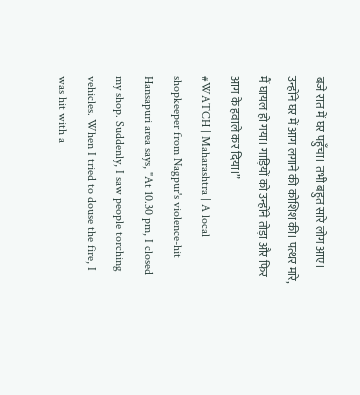बजे रात में घर पहुँचा। तभी बहुत सारे लोग आए। उन्होंने घर में आग लगाने की कोशिश की। पत्थर मारे, मैं घायल हो गया। गाड़ियों को उन्होंने तोड़ा और फिर आग के हवाले कर दिया।”
#WATCH | Maharashtra | A local shopkeeper from Nagpur's violence-hit Hansapuri area says, "At 10.30 pm, I closed my shop. Suddenly, I saw people torching vehicles. When I tried to douse the fire, I was hit with a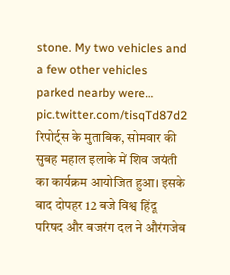stone. My two vehicles and a few other vehicles parked nearby were… pic.twitter.com/tisqTd87d2
रिपोर्ट्स के मुताबिक, सोमवार की सुबह महाल इलाके में शिव जयंती का कार्यक्रम आयोजित हुआ। इसके बाद दोपहर 12 बजे विश्व हिंदू परिषद और बजरंग दल ने औरंगजेब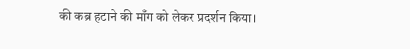की कब्र हटाने की माँग को लेकर प्रदर्शन किया।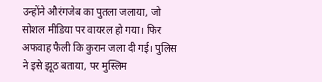उन्होंने औरंगजेब का पुतला जलाया, जो सोशल मीडिया पर वायरल हो गया। फिर अफवाह फैली कि कुरान जला दी गई। पुलिस ने इसे झूठ बताया, पर मुस्लिम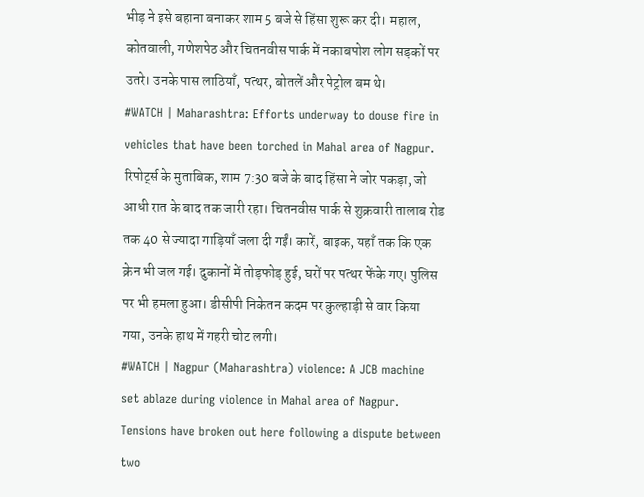भीड़ ने इसे बहाना बनाकर शाम 5 बजे से हिंसा शुरू कर दी। महाल, कोतवाली, गणेशपेठ और चितनवीस पार्क में नकाबपोश लोग सड़कों पर उतरे। उनके पास लाठियाँ, पत्थर, बोतलें और पेट्रोल बम थे।
#WATCH | Maharashtra: Efforts underway to douse fire in vehicles that have been torched in Mahal area of Nagpur.
रिपोर्ट्स के मुताबिक, शाम 7:30 बजे के बाद हिंसा ने जोर पकड़ा, जो आधी रात के बाद तक जारी रहा। चितनवीस पार्क से शुक्रवारी तालाब रोड तक 40 से ज्यादा गाड़ियाँ जला दी गईं। कारें, बाइक, यहाँ तक कि एक क्रेन भी जल गई। दुकानों में तोड़फोड़ हुई, घरों पर पत्थर फेंके गए। पुलिस पर भी हमला हुआ। डीसीपी निकेतन कदम पर कुल्हाड़ी से वार किया गया, उनके हाथ में गहरी चोट लगी।
#WATCH | Nagpur (Maharashtra) violence: A JCB machine set ablaze during violence in Mahal area of Nagpur. Tensions have broken out here following a dispute between two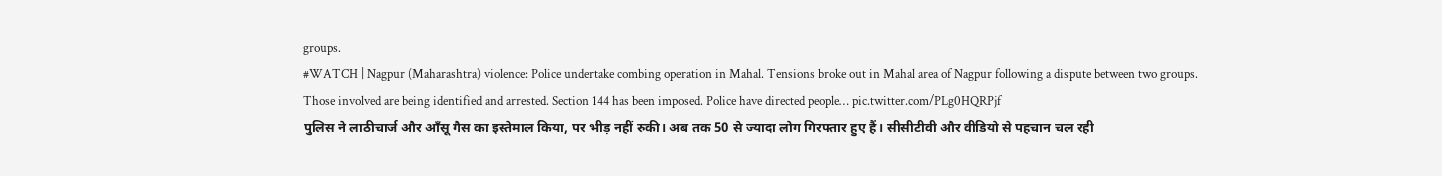groups.
#WATCH | Nagpur (Maharashtra) violence: Police undertake combing operation in Mahal. Tensions broke out in Mahal area of Nagpur following a dispute between two groups.
Those involved are being identified and arrested. Section 144 has been imposed. Police have directed people… pic.twitter.com/PLg0HQRPjf
पुलिस ने लाठीचार्ज और आँसू गैस का इस्तेमाल किया, पर भीड़ नहीं रुकी। अब तक 50 से ज्यादा लोग गिरफ्तार हुए हैं। सीसीटीवी और वीडियो से पहचान चल रही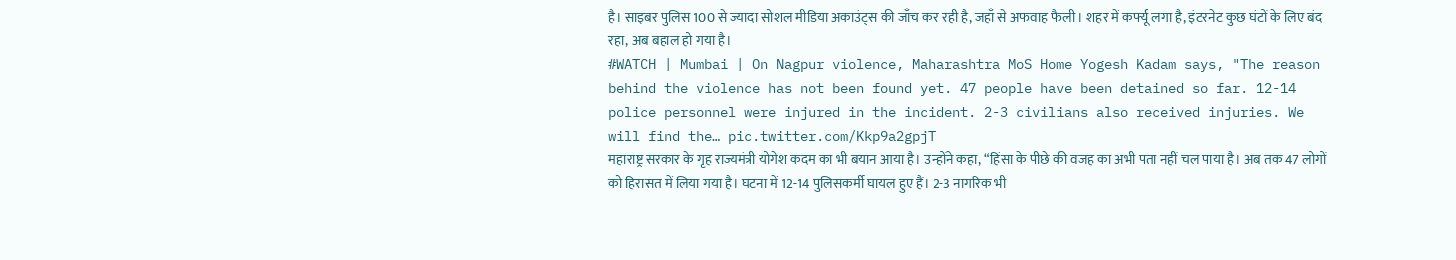है। साइबर पुलिस 100 से ज्यादा सोशल मीडिया अकाउंट्स की जाँच कर रही है, जहाँ से अफवाह फैली। शहर में कर्फ्यू लगा है, इंटरनेट कुछ घंटों के लिए बंद रहा, अब बहाल हो गया है।
#WATCH | Mumbai | On Nagpur violence, Maharashtra MoS Home Yogesh Kadam says, "The reason behind the violence has not been found yet. 47 people have been detained so far. 12-14 police personnel were injured in the incident. 2-3 civilians also received injuries. We will find the… pic.twitter.com/Kkp9a2gpjT
महाराष्ट्र सरकार के गृह राज्यमंत्री योगेश कदम का भी बयान आया है। उन्होंने कहा, “हिंसा के पीछे की वजह का अभी पता नहीं चल पाया है। अब तक 47 लोगों को हिरासत में लिया गया है। घटना में 12-14 पुलिसकर्मी घायल हुए हैं। 2-3 नागरिक भी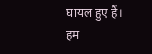घायल हुए हैं। हम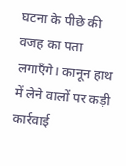घटना के पीछे की वजह का पता लगाएँगे। कानून हाथ में लेने वालों पर कड़ी कार्रवाई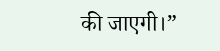की जाएगी।”